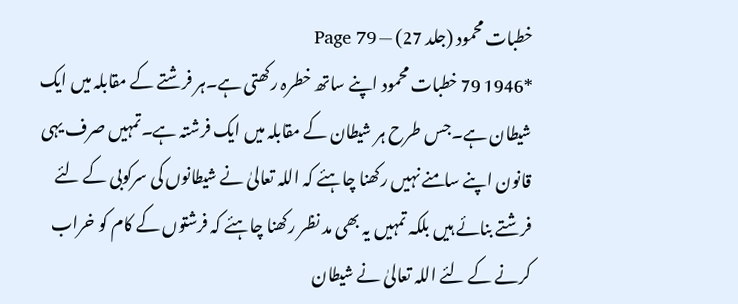خطبات محمود (جلد 27) — Page 79
*1946 79 خطبات محمود اپنے ساتھ خطرہ رکھتی ہے۔ہر فرشتے کے مقابلہ میں ایک شیطان ہے۔جس طرح ہر شیطان کے مقابلہ میں ایک فرشتہ ہے۔تمہیں صرف یہی قانون اپنے سامنے نہیں رکھنا چاہئے کہ اللہ تعالیٰ نے شیطانوں کی سرکوبی کے لئے فرشتے بنائے ہیں بلکہ تمہیں یہ بھی مد نظر رکھنا چاہئے کہ فرشتوں کے کام کو خراب کرنے کے لئے اللہ تعالیٰ نے شیطان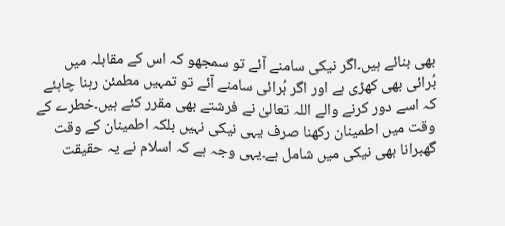بھی بنائے ہیں۔اگر نیکی سامنے آئے تو سمجھو کہ اس کے مقابلہ میں بُرائی بھی کھڑی ہے اور اگر بُرائی سامنے آئے تو تمہیں مطمئن رہنا چاہئے کہ اسے دور کرنے والے اللہ تعالیٰ نے فرشتے بھی مقرر کئے ہیں۔خطرے کے وقت میں اطمینان رکھنا صرف یہی نیکی نہیں بلکہ اطمینان کے وقت گھبرانا بھی نیکی میں شامل ہے۔یہی وجہ ہے کہ اسلام نے یہ حقیقت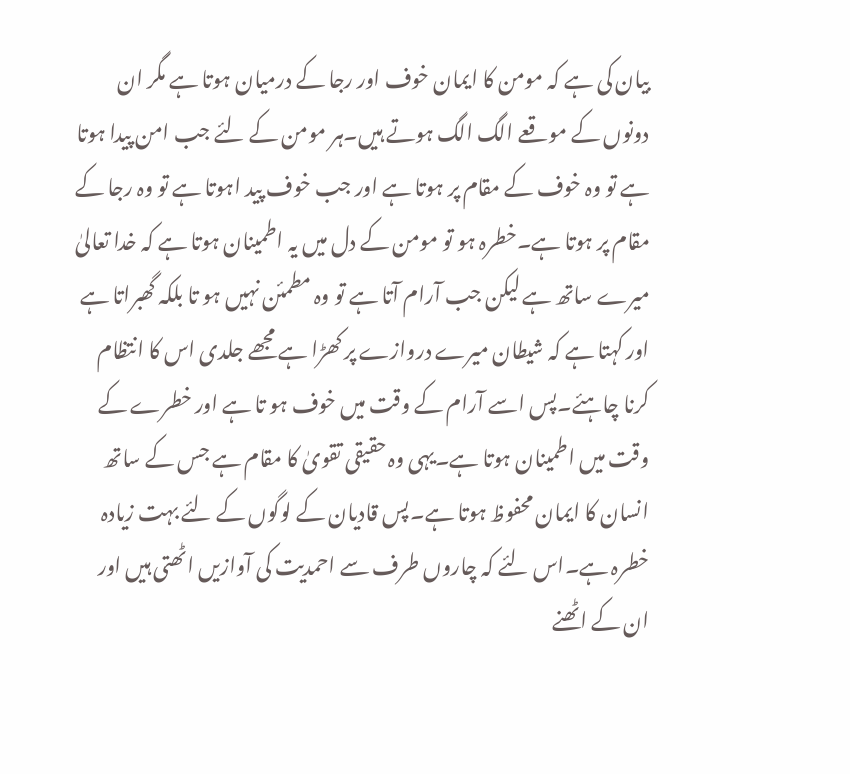بیان کی ہے کہ مومن کا ایمان خوف اور رجا کے درمیان ہوتا ہے مگر ان دونوں کے موقعے الگ الگ ہوتے ہیں۔ہر مومن کے لئے جب امن پیدا ہوتا ہے تو وہ خوف کے مقام پر ہوتا ہے اور جب خوف پید اہوتا ہے تو وہ رجا کے مقام پر ہوتا ہے۔خطرہ ہو تو مومن کے دل میں یہ اطمینان ہوتا ہے کہ خدا تعالیٰ میرے ساتھ ہے لیکن جب آرام آتا ہے تو وہ مطمئن نہیں ہو تا بلکہ گھبراتا ہے اور کہتا ہے کہ شیطان میرے دروازے پر کھڑا ہے مجھے جلدی اس کا انتظام کرنا چاہئے۔پس اسے آرام کے وقت میں خوف ہو تا ہے اور خطرے کے وقت میں اطمینان ہوتا ہے۔یہی وہ حقیقی تقویٰ کا مقام ہے جس کے ساتھ انسان کا ایمان محفوظ ہوتا ہے۔پس قادیان کے لوگوں کے لئے بہت زیادہ خطرہ ہے۔اس لئے کہ چاروں طرف سے احمدیت کی آوازیں اٹھتی ہیں اور ان کے اٹھنے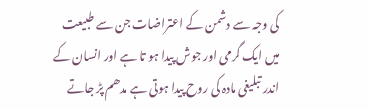کی وجہ سے دشمن کے اعتراضات جن سے طبیعت میں ایک گرمی اور جوش پیدا ہو تا ہے اور انسان کے اندر تبلیغی مادہ کی روح پیدا ہوتی ہے مدھم پڑ جاتے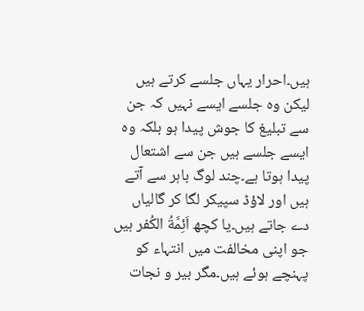ہیں۔احرار یہاں جلسے کرتے ہیں لیکن وہ جلسے ایسے نہیں کہ جن سے تبلیغ کا جوش پیدا ہو بلکہ وہ ایسے جلسے ہیں جن سے اشتعال پیدا ہوتا ہے۔چند لوگ باہر سے آتے ہیں اور لاؤڈ سپیکر لگا کر گالیاں دے جاتے ہیں۔یا کچھ اَئِمَّةُ الكُفر ہیں جو اپنی مخالفت میں انتہاء کو پہنچے ہوئے ہیں۔مگر بیر و نجات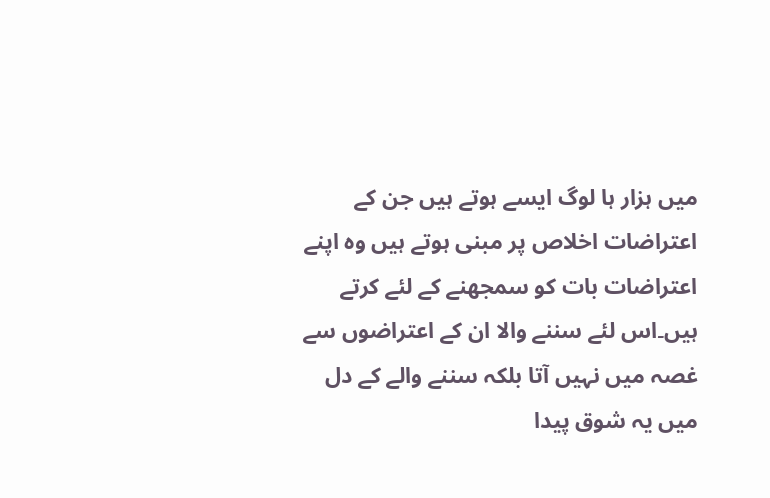میں ہزار ہا لوگ ایسے ہوتے ہیں جن کے اعتراضات اخلاص پر مبنی ہوتے ہیں وہ اپنے اعتراضات بات کو سمجھنے کے لئے کرتے ہیں۔اس لئے سننے والا ان کے اعتراضوں سے غصہ میں نہیں آتا بلکہ سننے والے کے دل میں یہ شوق پیدا